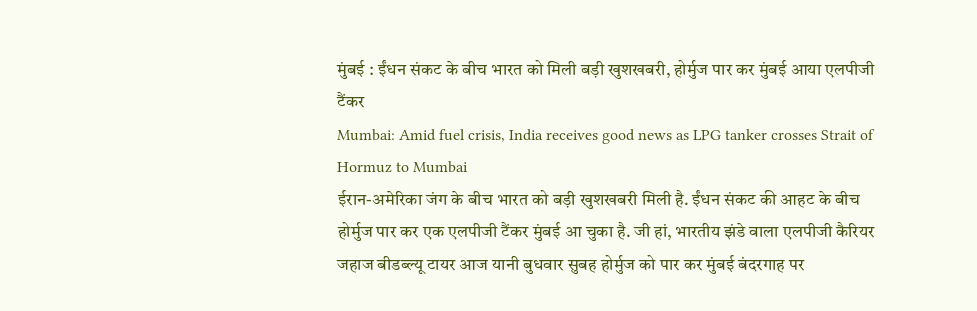मुंबई : ईंधन संकट के बीच भारत को मिली बड़ी खुशखबरी, होर्मुज पार कर मुंबई आया एलपीजी टैंकर
Mumbai: Amid fuel crisis, India receives good news as LPG tanker crosses Strait of Hormuz to Mumbai
ईरान-अमेरिका जंग के बीच भारत को बड़ी खुशखबरी मिली है. ईंधन संकट की आहट के बीच होर्मुज पार कर एक एलपीजी टैंकर मुंबई आ चुका है. जी हां, भारतीय झंडे वाला एलपीजी कैरियर जहाज बीडब्ल्यू टायर आज यानी बुधवार सुबह होर्मुज को पार कर मुंबई बंदरगाह पर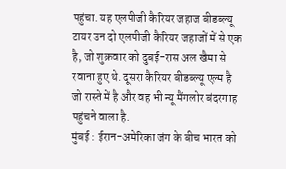पहुंचा. यह एलपीजी कैरियर जहाज बीडब्ल्यू टायर उन दो एलपीजी कैरियर जहाजों में से एक है, जो शुक्रवार को दुबई-रास अल खैमा से रवाना हुए थे. दूसरा कैरियर बीडब्ल्यू एल्म है जो रास्ते में है और वह भी न्यू मैंगलोर बंदरगाह पहुंचने वाला है.
मुंबई : ईरान-अमेरिका जंग के बीच भारत को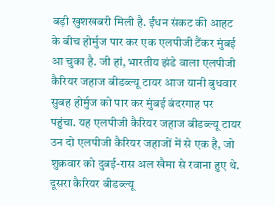बड़ी खुशखबरी मिली है. ईंधन संकट की आहट के बीच होर्मुज पार कर एक एलपीजी टैंकर मुंबई आ चुका है. जी हां, भारतीय झंडे वाला एलपीजी कैरियर जहाज बीडब्ल्यू टायर आज यानी बुधवार सुबह होर्मुज को पार कर मुंबई बंदरगाह पर पहुंचा. यह एलपीजी कैरियर जहाज बीडब्ल्यू टायर उन दो एलपीजी कैरियर जहाजों में से एक है, जो शुक्रवार को दुबई-रास अल खैमा से रवाना हुए थे. दूसरा कैरियर बीडब्ल्यू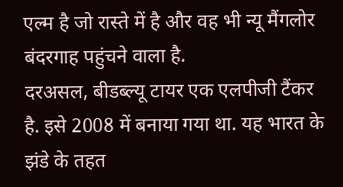एल्म है जो रास्ते में है और वह भी न्यू मैंगलोर बंदरगाह पहुंचने वाला है.
दरअसल, बीडब्ल्यू टायर एक एलपीजी टैंकर है. इसे 2008 में बनाया गया था. यह भारत के झंडे के तहत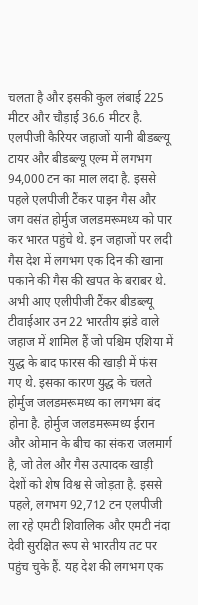चलता है और इसकी कुल लंबाई 225 मीटर और चौड़ाई 36.6 मीटर है. एलपीजी कैरियर जहाजों यानी बीडब्ल्यू टायर और बीडब्ल्यू एल्म में लगभग 94,000 टन का माल लदा है. इससे पहले एलपीजी टैंकर पाइन गैस और जग वसंत होर्मुज जलडमरूमध्य को पार कर भारत पहुंचे थे. इन जहाजों पर लदी गैस देश में लगभग एक दिन की खाना पकाने की गैस की खपत के बराबर थे.
अभी आए एलीपीजी टैंकर बीडब्ल्यू टीवाईआर उन 22 भारतीय झंडे वाले जहाज में शामिल हैं जो पश्चिम एशिया में युद्ध के बाद फारस की खाड़ी में फंस गए थे. इसका कारण युद्ध के चलते होर्मुज जलडमरूमध्य का लगभग बंद होना है. होर्मुज जलडमरूमध्य ईरान और ओमान के बीच का संकरा जलमार्ग है, जो तेल और गैस उत्पादक खाड़ी देशों को शेष विश्व से जोड़ता है. इससे पहले, लगभग 92,712 टन एलपीजी ला रहे एमटी शिवालिक और एमटी नंदा देवी सुरक्षित रूप से भारतीय तट पर पहुंच चुके हैं. यह देश की लगभग एक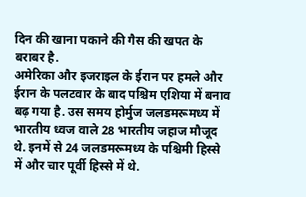दिन की खाना पकाने की गैस की खपत के बराबर है.
अमेरिका और इजराइल के ईरान पर हमले और ईरान के पलटवार के बाद पश्चिम एशिया में बनाव बढ़ गया है. उस समय होर्मुज जलडमरूमध्य में भारतीय ध्वज वाले 28 भारतीय जहाज मौजूद थे. इनमें से 24 जलडमरूमध्य के पश्चिमी हिस्से में और चार पूर्वी हिस्से में थे.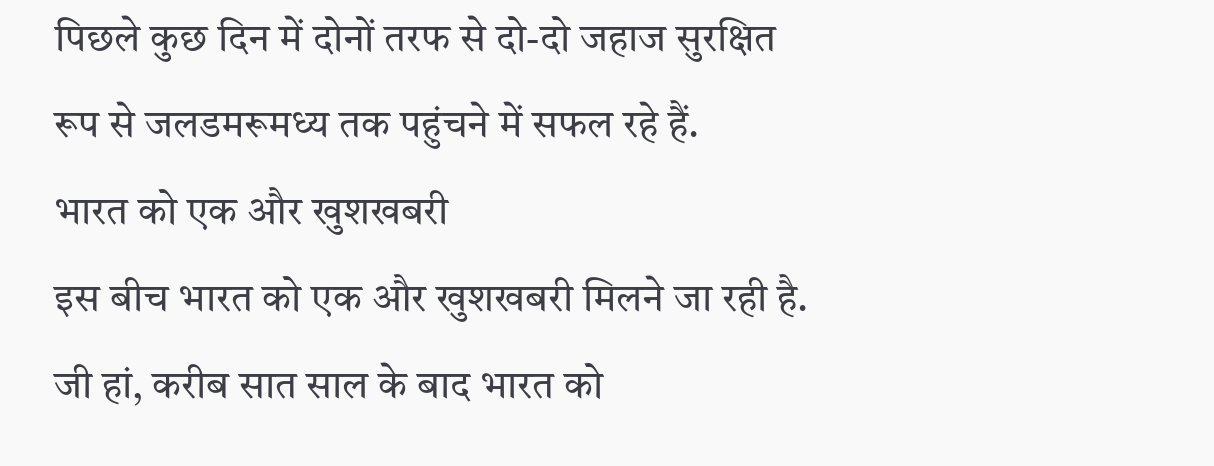पिछले कुछ दिन में दोनों तरफ से दो-दो जहाज सुरक्षित रूप से जलडमरूमध्य तक पहुंचने में सफल रहे हैं.
भारत को एक और खुशखबरी
इस बीच भारत को एक और खुशखबरी मिलने जा रही है. जी हां, करीब सात साल के बाद भारत को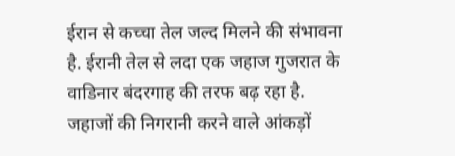ईरान से कच्चा तेल जल्द मिलने की संभावना है. ईरानी तेल से लदा एक जहाज गुजरात के वाडिनार बंदरगाह की तरफ बढ़ रहा है. जहाजों की निगरानी करने वाले आंकड़ों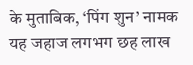के मुताबिक, ‘पिंग शुन’ नामक यह जहाज लगभग छह लाख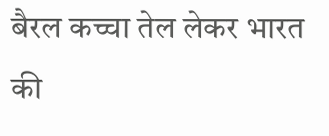बैरल कच्चा तेल लेकर भारत की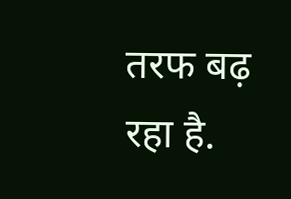तरफ बढ़ रहा है.